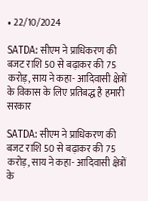• 22/10/2024

SATDA: सीएम ने प्राधिकरण की बजट राशि 50 से बढ़ाकर की 75 करोड़, साय ने कहा- आदिवासी क्षेत्रों के विकास के लिए प्रतिबद्ध है हमारी सरकार

SATDA: सीएम ने प्राधिकरण की बजट राशि 50 से बढ़ाकर की 75 करोड़, साय ने कहा- आदिवासी क्षेत्रों के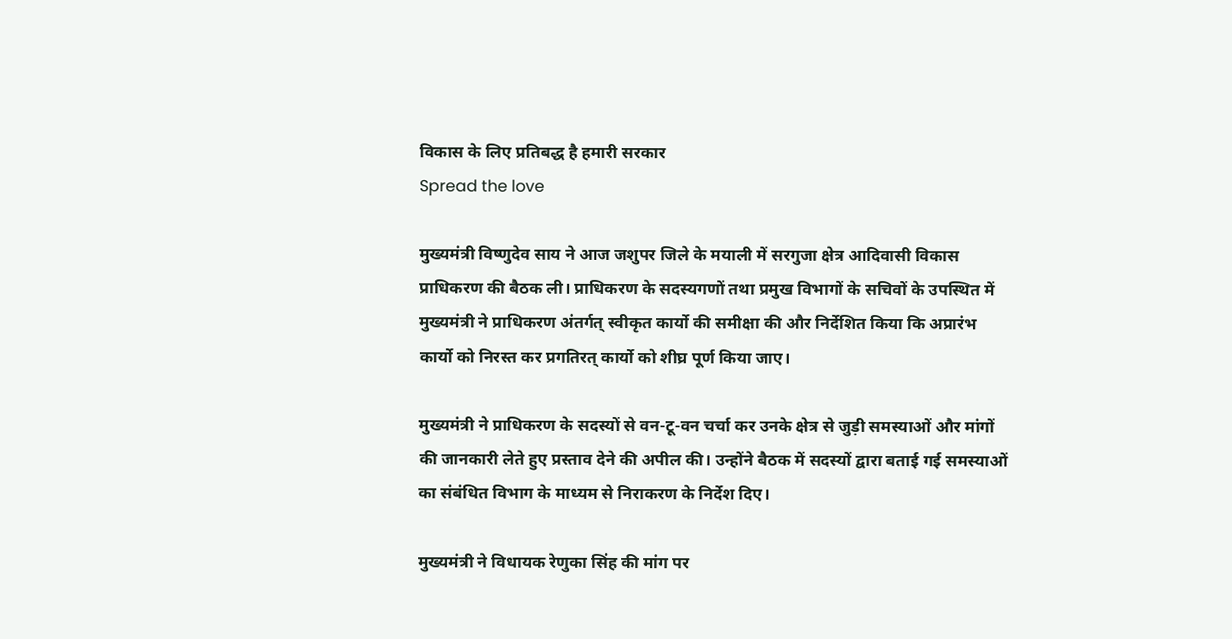विकास के लिए प्रतिबद्ध है हमारी सरकार
Spread the love

मुख्यमंत्री विष्णुदेव साय ने आज जशुपर जिले के मयाली में सरगुजा क्षेत्र आदिवासी विकास प्राधिकरण की बैठक ली। प्राधिकरण के सदस्यगणों तथा प्रमुख विभागों के सचिवों के उपस्थित में मुख्यमंत्री ने प्राधिकरण अंतर्गत् स्वीकृत कार्यो की समीक्षा की और निर्देशित किया कि अप्रारंभ कार्यो को निरस्त कर प्रगतिरत् कार्यो को शीघ्र पूर्ण किया जाए।

मुख्यमंत्री ने प्राधिकरण के सदस्यों से वन-टू-वन चर्चा कर उनके क्षेत्र से जुड़ी समस्याओं और मांगों की जानकारी लेते हुए प्रस्ताव देने की अपील की। उन्होंने बैठक में सदस्यों द्वारा बताई गई समस्याओं का संबंधित विभाग के माध्यम से निराकरण के निर्देश दिए।

मुख्यमंत्री ने विधायक रेणुका सिंह की मांग पर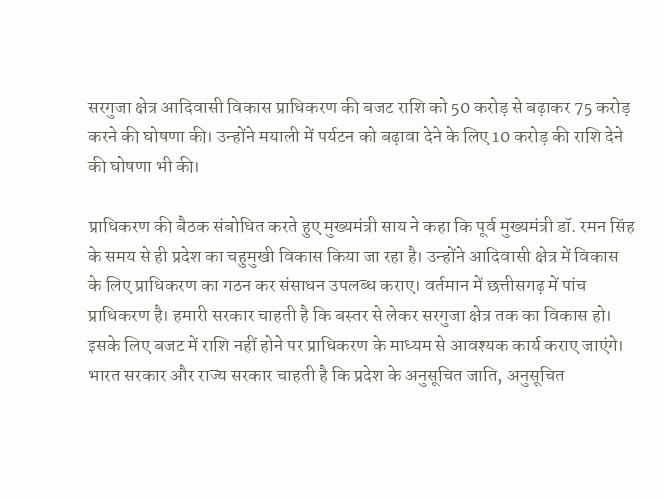सरगुजा क्षेत्र आदिवासी विकास प्राधिकरण की बजट राशि को 50 करोड़ से बढ़ाकर 75 करोड़ करने की घोषणा की। उन्होंने मयाली में पर्यटन को बढ़ावा देने के लिए 10 करोड़ की राशि देने की घोषणा भी की।

प्राधिकरण की बैठक संबोधित करते हुए मुख्यमंत्री साय ने कहा कि पूर्व मुख्यमंत्री डॉ. रमन सिंह के समय से ही प्रदेश का चहुमुखी विकास किया जा रहा है। उन्होंने आदिवासी क्षेत्र में विकास के लिए प्राधिकरण का गठन कर संसाधन उपलब्ध कराए। वर्तमान में छत्तीसगढ़ में पांच प्राधिकरण है। हमारी सरकार चाहती है कि बस्तर से लेकर सरगुजा क्षेत्र तक का विकास हो। इसके लिए बजट में राशि नहीं होने पर प्राधिकरण के माध्यम से आवश्यक कार्य कराए जाएंगे। भारत सरकार और राज्य सरकार चाहती है कि प्रदेश के अनुसूचित जाति, अनुसूचित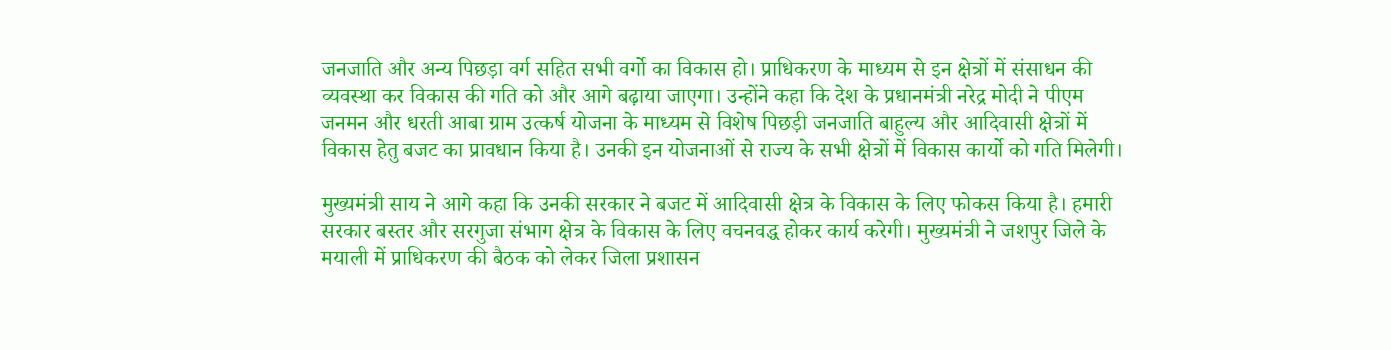जनजाति और अन्य पिछड़ा वर्ग सहित सभी वर्गो का विकास हो। प्राधिकरण के माध्यम से इन क्षेत्रों में संसाधन की व्यवस्था कर विकास की गति को और आगे बढ़ाया जाएगा। उन्होंने कहा कि देश के प्रधानमंत्री नरेद्र मोदी ने पीएम जनमन और धरती आबा ग्राम उत्कर्ष योजना के माध्यम से विशेष पिछड़ी जनजाति बाहुल्य और आदिवासी क्षेत्रों में विकास हेतु बजट का प्रावधान किया है। उनकी इन योजनाओं से राज्य के सभी क्षेत्रों में विकास कार्यो को गति मिलेगी।

मुख्यमंत्री साय ने आगे कहा कि उनकी सरकार ने बजट में आदिवासी क्षेत्र के विकास के लिए फोकस किया है। हमारी सरकार बस्तर और सरगुजा संभाग क्षेत्र के विकास के लिए वचनवद्ध होकर कार्य करेगी। मुख्यमंत्री ने जशपुर जिले के मयाली में प्राधिकरण की बैठक को लेकर जिला प्रशासन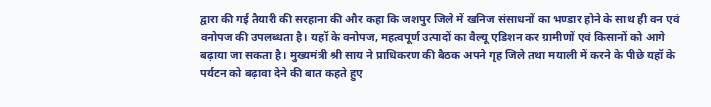द्वारा की गई तैयारी की सरहाना की और कहा कि जशपुर जिले में खनिज संसाधनों का भण्डार होने के साथ ही वन एवं वनोपज की उपलब्धता है। यहॉ के वनोपज, महत्वपूर्ण उत्पादों का वैल्यू एडिशन कर ग्रामीणों एवं किसानों को आगे बढ़ाया जा सकता है। मुख्यमंत्री श्री साय ने प्राधिकरण की बैठक अपने गृह जिले तथा मयाली में करने के पीछे यहॉ के पर्यटन को बढ़ावा देने की बात कहते हुए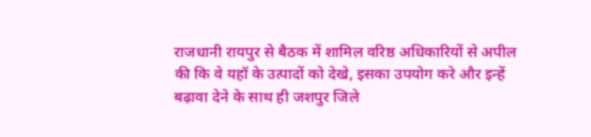राजधानी रायपुर से बैठक में शामिल वरिष्ठ अधिकारियों से अपील की कि वे यहॉ के उत्पादों को देखे, इसका उपयोग करे और इन्हें बढ़ावा देने के साथ ही जशपुर जिले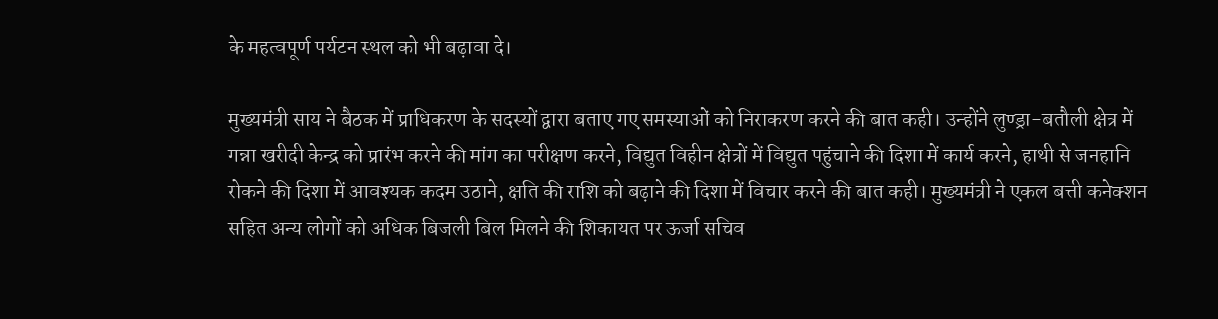के महत्वपूर्ण पर्यटन स्थल को भी बढ़ावा दे।

मुख्यमंत्री साय ने बैठक में प्राधिकरण के सदस्यों द्वारा बताए गए समस्याओं को निराकरण करने की बात कही। उन्होंने लुण्ड्रा-बतौली क्षेत्र में गन्ना खरीदी केन्द्र को प्रारंभ करने की मांग का परीक्षण करने, विद्युत विहीन क्षेत्रों में विद्युत पहुंचाने की दिशा में कार्य करने, हाथी से जनहानि रोकने की दिशा में आवश्यक कदम उठाने, क्षति की राशि को बढ़ाने की दिशा में विचार करने की बात कही। मुख्यमंत्री ने एकल बत्ती कनेक्शन सहित अन्य लोगों को अधिक बिजली बिल मिलने की शिकायत पर ऊर्जा सचिव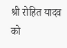श्री रोहित यादव को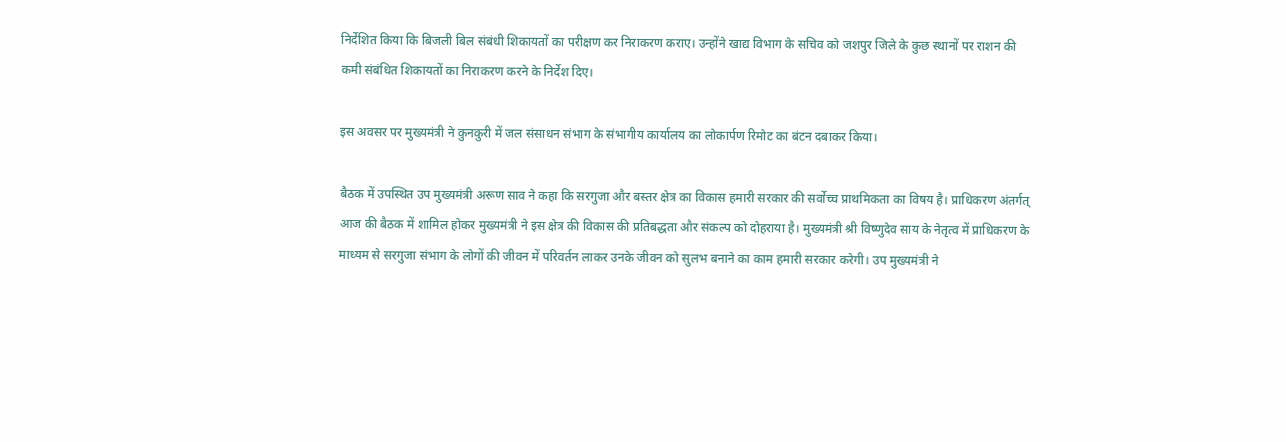निर्देशित किया कि बिजली बिल संबंधी शिकायतों का परीक्षण कर निराकरण कराए। उन्होंने खाद्य विभाग के सचिव को जशपुर जिले के कुछ स्थानों पर राशन की कमी संबंधित शिकायतों का निराकरण करने के निर्देश दिए।

इस अवसर पर मुख्यमंत्री ने कुनकुरी में जल संसाधन संभाग के संभागीय कार्यालय का लोकार्पण रिमोट का बंटन दबाकर किया।

बैठक में उपस्थित उप मुख्यमंत्री अरूण साव ने कहा कि सरगुजा और बस्तर क्षेत्र का विकास हमारी सरकार की सर्वोच्च प्राथमिकता का विषय है। प्राधिकरण अंतर्गत् आज की बैठक में शामिल होकर मुख्यमंत्री ने इस क्षेत्र की विकास की प्रतिबद्धता और संकल्प को दोहराया है। मुख्यमंत्री श्री विष्णुदेव साय के नेतृत्व में प्राधिकरण के माध्यम से सरगुजा संभाग के लोगों की जीवन में परिवर्तन लाकर उनके जीवन को सुलभ बनाने का काम हमारी सरकार करेगी। उप मुख्यमंत्री ने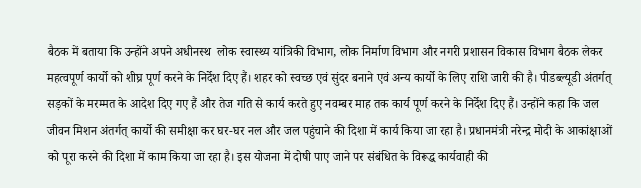बैठक में बताया कि उन्होंने अपने अधीनस्थ  लोक स्वास्थ्य यांत्रिकी विभाग, लोक निर्माण विभाग और नगरी प्रशासन विकास विभाग बैठक लेकर महत्वपूर्ण कार्यो को शीघ्र पूर्ण करने के निर्देश दिए हैं। शहर को स्वच्छ एवं सुंदर बनाने एवं अन्य कार्यो के लिए राशि जारी की है। पीडब्ल्यूडी अंतर्गत् सड़कों के मरम्मत के आदेश दिए गए हैं और तेज गति से कार्य करते हुए नवम्बर माह तक कार्य पूर्ण करने के निर्देश दिए हैं। उन्होंने कहा कि जल जीवन मिशन अंतर्गत् कार्यो की समीक्षा कर घर-घर नल और जल पहुंचाने की दिशा में कार्य किया जा रहा है। प्रधानमंत्री नरेन्द्र मोदी के आकांक्षाओं को पूरा करने की दिशा में काम किया जा रहा है। इस योजना में दोषी पाए जाने पर संबंधित के विरूद्ध कार्यवाही की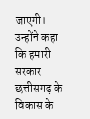जाएगी। उन्होंने कहा कि हमारी सरकार छत्तीसगढ़ के विकास के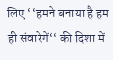लिए ‘‘हमने बनाया है हम ही संवारेगें‘‘ की दिशा में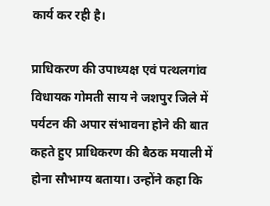कार्य कर रही है।

प्राधिकरण की उपाध्यक्ष एवं पत्थलगांव विधायक गोमती साय ने जशपुर जिले में पर्यटन की अपार संभावना होने की बात कहते हुए प्राधिकरण की बैठक मयाली में होना सौभाग्य बताया। उन्होंने कहा कि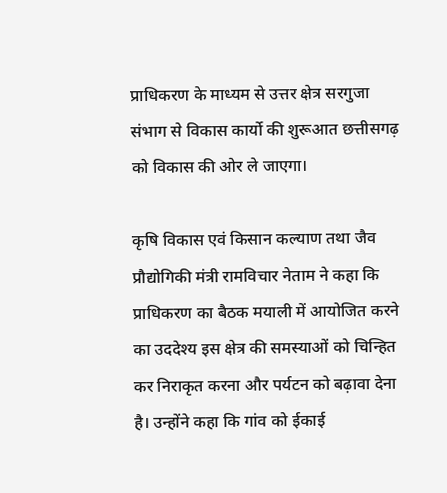प्राधिकरण के माध्यम से उत्तर क्षेत्र सरगुजा संभाग से विकास कार्यो की शुरूआत छत्तीसगढ़ को विकास की ओर ले जाएगा।

कृषि विकास एवं किसान कल्याण तथा जैव प्रौद्योगिकी मंत्री रामविचार नेताम ने कहा कि प्राधिकरण का बैठक मयाली में आयोजित करने का उददेश्य इस क्षेत्र की समस्याओं को चिन्हित कर निराकृत करना और पर्यटन को बढ़ावा देना है। उन्होंने कहा कि गांव को ईकाई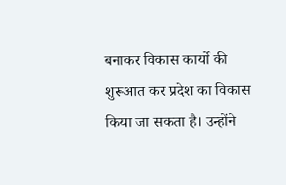बनाकर विकास कार्यो की शुरूआत कर प्रदेश का विकास किया जा सकता है। उन्होंने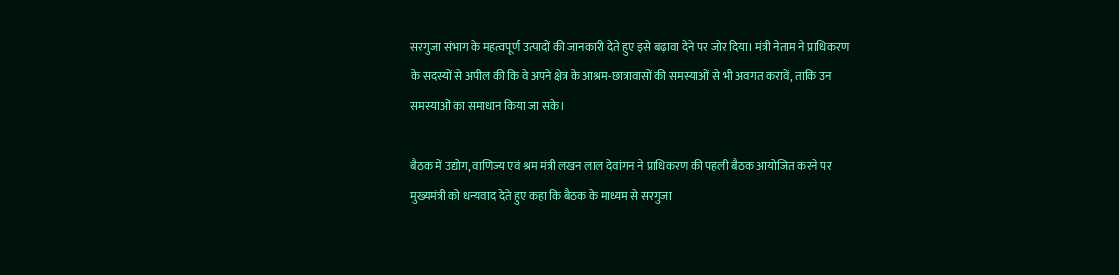सरगुजा संभाग के महत्वपूर्ण उत्पादों की जानकारी देते हुए इसे बढ़ावा देने पर जोर दिया। मंत्री नेताम ने प्राधिकरण के सदस्यों से अपील की कि वे अपने क्षेत्र के आश्रम-छात्रावासों की समस्याओं से भी अवगत करावें, ताकि उन समस्याओं का समाधान किया जा सके।

बैठक में उद्योग, वाणिज्य एवं श्रम मंत्री लखन लाल देवांगन ने प्राधिकरण की पहली बैठक आयोजित करने पर मुख्यमंत्री को धन्यवाद देते हुए कहा कि बैठक के माध्यम से सरगुजा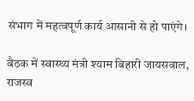संभाग में महत्वपूर्ण कार्य आसानी से हो पाएंगे।

बैठक में स्वास्थ्य मंत्री श्याम बिहारी जायसवाल, राजस्व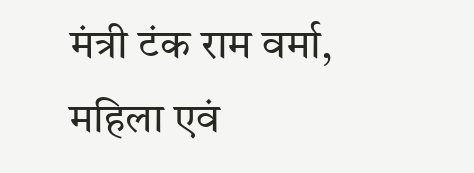मंत्री टंक राम वर्मा, महिला एवं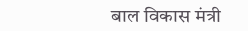बाल विकास मंत्री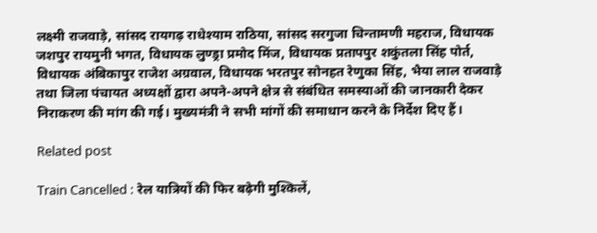लक्ष्मी राजवाड़े, सांसद रायगढ़ राधेश्याम राठिया, सांसद सरगुजा चिन्तामणी महराज, विधायक जशपुर रायमुनी भगत, विधायक लुण्ड्रा प्रमोद मिंज, विधायक प्रतापपुर शकुंतला सिंह पोर्त, विधायक अंबिकापुर राजेश अग्रवाल, विधायक भरतपुर सोनहत रेणुका सिंह, भैया लाल राजवाड़े तथा जिला पंचायत अध्यक्षों द्वारा अपने-अपने क्षेत्र से संबंधित समस्याओं की जानकारी देकर निराकरण की मांग की गई। मुख्यमंत्री ने सभी मांगों की समाधान करने के निर्देश दिए हैं।

Related post

Train Cancelled : रेल यात्रियों की फिर बढ़ेगी मुश्किलें,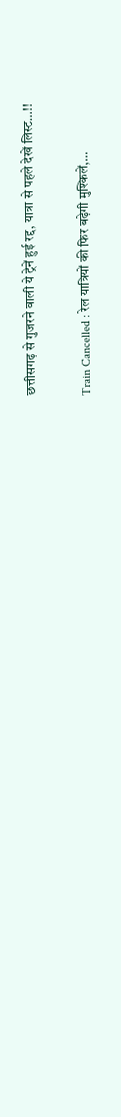छत्तीसगढ़ से गुजरने वाली ये ट्रेनें हुई रद्द, यात्रा से पहले देखें लिस्ट…!!

Train Cancelled : रेल यात्रियों की फिर बढ़ेगी मुश्किलें,…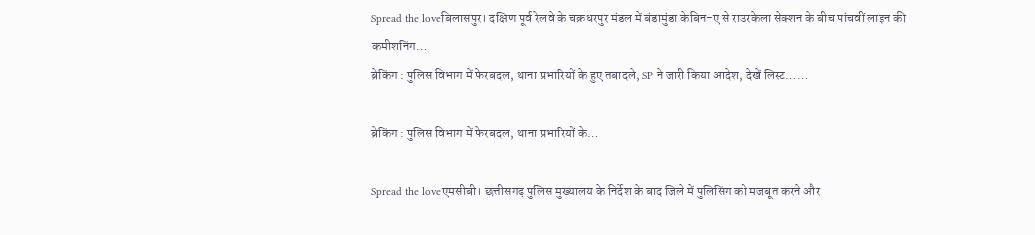Spread the loveबिलासपुर। दक्षिण पूर्व रेलवे के चक्रधरपुर मंडल में बंडामुंडा केबिन-ए से राउरकेला सेक्शन के बीच पांचवीं लाइन की कमीशनिंग…
ब्रेकिंग : पुलिस विभाग में फेरबदल, थाना प्रभारियों के हुए तबादले, SP ने जारी किया आदेश, देखें लिस्ट……

ब्रेकिंग : पुलिस विभाग में फेरबदल, थाना प्रभारियों के…

Spread the loveएमसीबी। छत्तीसगढ़ पुलिस मुख्यालय के निर्देश के बाद जिले में पुलिसिंग को मजबूत करने और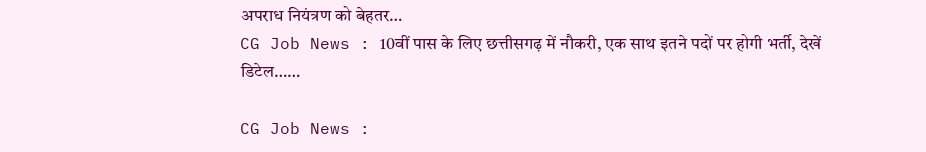अपराध नियंत्रण को बेहतर…
CG Job News : 10वीं पास के लिए छत्तीसगढ़ में नौकरी, एक साथ इतने पदों पर होगी भर्ती, देखें डिटेल……

CG Job News :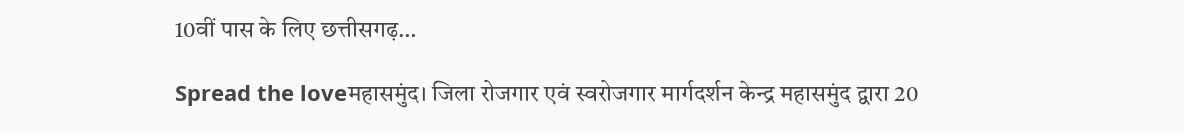10वीं पास के लिए छत्तीसगढ़…

Spread the loveमहासमुंद। जिला रोजगार एवं स्वरोजगार मार्गदर्शन केन्द्र महासमुंद द्वारा 20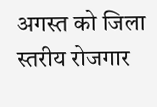अगस्त को जिला स्तरीय रोजगार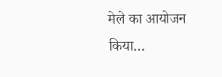मेले का आयोजन किया…